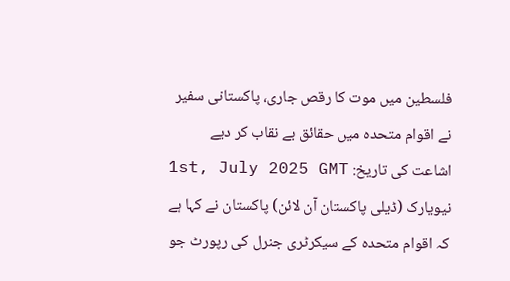فلسطین میں موت کا رقص جاری، پاکستانی سفیر نے اقوام متحدہ میں حقائق بے نقاب کر دیے
اشاعت کی تاریخ: 1st, July 2025 GMT
نیویارک (ڈیلی پاکستان آن لائن) پاکستان نے کہا ہے کہ اقوام متحدہ کے سیکرٹری جنرل کی رپورٹ جو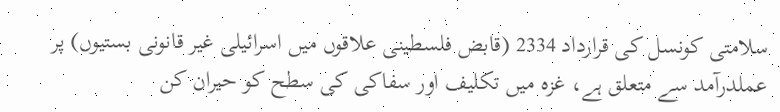سلامتی کونسل کی قرارداد 2334 (قابض فلسطینی علاقوں میں اسرائیلی غیر قانونی بستیوں) پر عملدرآمد سے متعلق ہے، غزہ میں تکلیف اور سفاکی کی سطح کو حیران کن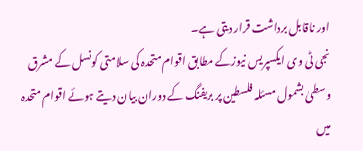اور ناقابل برداشت قرار دیتی ہے۔
نجی ٹی وی ایکسپریس نیوزکے مطابق اقوام متحدہ کی سلامتی کونسل کے مشرق وسطیٰ بشمول مسئلہ فلسطین پر بریفنگ کے دوران بیان دیتے ہوئے اقوام متحدہ میں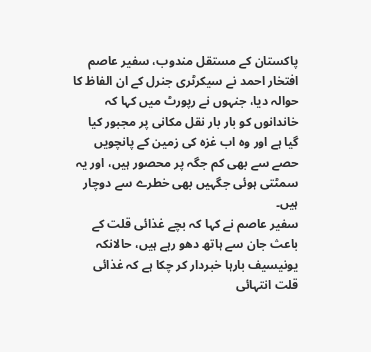پاکستان کے مستقل مندوب، سفیر عاصم افتخار احمد نے سیکرٹری جنرل کے ان الفاظ کا حوالہ دیا، جنہوں نے رپورٹ میں کہا کہ خاندانوں کو بار بار نقل مکانی پر مجبور کیا گیا ہے اور وہ اب غزہ کی زمین کے پانچویں حصے سے بھی کم جگہ پر محصور ہیں، اور یہ سمٹتی ہوئی جگہیں بھی خطرے سے دوچار ہیں۔
سفیر عاصم نے کہا کہ بچے غذائی قلت کے باعث جان سے ہاتھ دھو رہے ہیں، حالانکہ یونیسیف بارہا خبردار کر چکا ہے کہ غذائی قلت انتہائی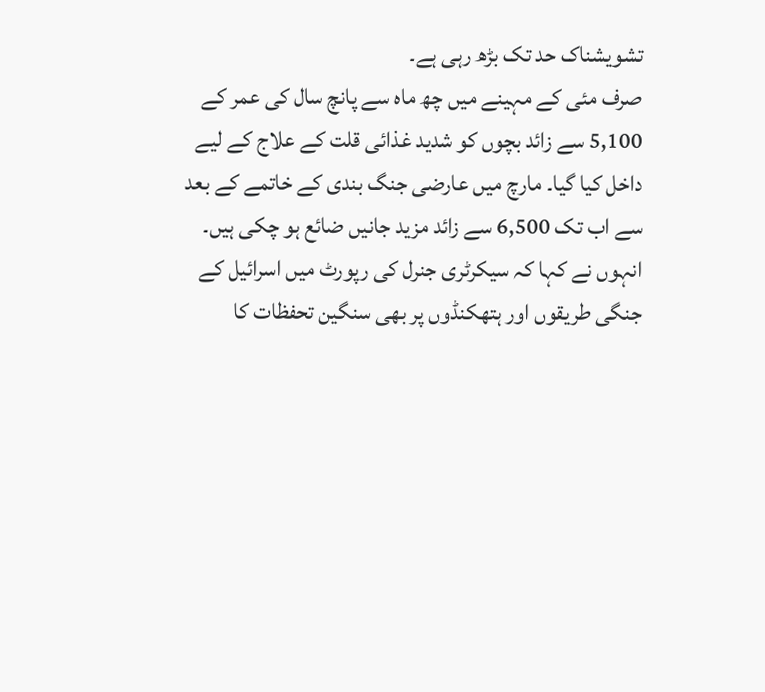تشویشناک حد تک بڑھ رہی ہے۔
صرف مئی کے مہینے میں چھ ماہ سے پانچ سال کی عمر کے 5,100 سے زائد بچوں کو شدید غذائی قلت کے علاج کے لیے داخل کیا گیا۔ مارچ میں عارضی جنگ بندی کے خاتمے کے بعد سے اب تک 6,500 سے زائد مزید جانیں ضائع ہو چکی ہیں۔
انہوں نے کہا کہ سیکرٹری جنرل کی رپورٹ میں اسرائیل کے جنگی طریقوں اور ہتھکنڈوں پر بھی سنگین تحفظات کا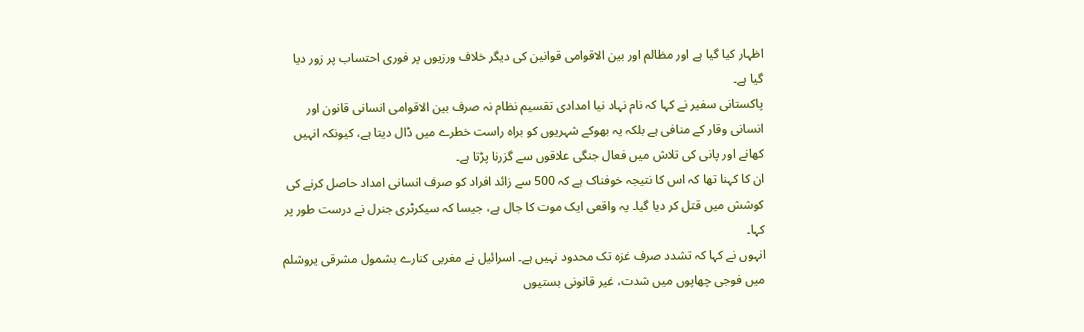اظہار کیا گیا ہے اور مظالم اور بین الاقوامی قوانین کی دیگر خلاف ورزیوں پر فوری احتساب پر زور دیا گیا ہے۔
پاکستانی سفیر نے کہا کہ نام نہاد نیا امدادی تقسیم نظام نہ صرف بین الاقوامی انسانی قانون اور انسانی وقار کے منافی ہے بلکہ یہ بھوکے شہریوں کو براہ راست خطرے میں ڈال دیتا ہے، کیونکہ انہیں کھانے اور پانی کی تلاش میں فعال جنگی علاقوں سے گزرنا پڑتا ہے۔
ان کا کہنا تھا کہ اس کا نتیجہ خوفناک ہے کہ 500 سے زائد افراد کو صرف انسانی امداد حاصل کرنے کی کوشش میں قتل کر دیا گیا۔ یہ واقعی ایک موت کا جال ہے، جیسا کہ سیکرٹری جنرل نے درست طور پر کہا۔
انہوں نے کہا کہ تشدد صرف غزہ تک محدود نہیں ہے۔ اسرائیل نے مغربی کنارے بشمول مشرقی یروشلم میں فوجی چھاپوں میں شدت، غیر قانونی بستیوں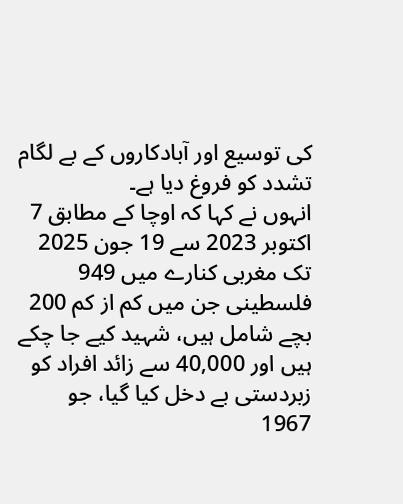کی توسیع اور آبادکاروں کے بے لگام تشدد کو فروغ دیا ہے۔
انہوں نے کہا کہ اوچا کے مطابق 7 اکتوبر 2023 سے 19 جون 2025 تک مغربی کنارے میں 949 فلسطینی جن میں کم از کم 200 بچے شامل ہیں، شہید کیے جا چکے ہیں اور 40,000 سے زائد افراد کو زبردستی بے دخل کیا گیا، جو 1967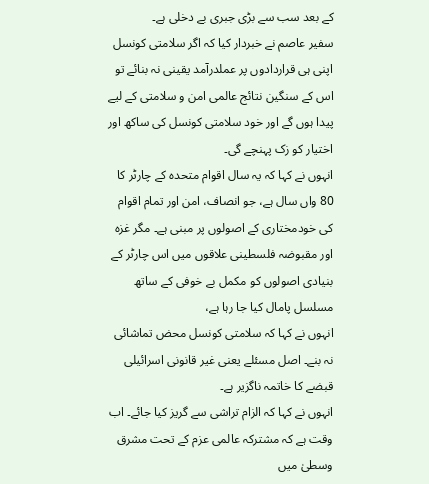کے بعد سب سے بڑی جبری بے دخلی ہے۔
سفیر عاصم نے خبردار کیا کہ اگر سلامتی کونسل اپنی ہی قراردادوں پر عملدرآمد یقینی نہ بنائے تو اس کے سنگین نتائج عالمی امن و سلامتی کے لیے پیدا ہوں گے اور خود سلامتی کونسل کی ساکھ اور اختیار کو زک پہنچے گی۔
انہوں نے کہا کہ یہ سال اقوام متحدہ کے چارٹر کا 80 واں سال ہے، جو انصاف، امن اور تمام اقوام کی خودمختاری کے اصولوں پر مبنی ہے۔ مگر غزہ اور مقبوضہ فلسطینی علاقوں میں اس چارٹر کے بنیادی اصولوں کو مکمل بے خوفی کے ساتھ مسلسل پامال کیا جا رہا ہے،
انہوں نے کہا کہ سلامتی کونسل محض تماشائی نہ بنے۔ اصل مسئلے یعنی غیر قانونی اسرائیلی قبضے کا خاتمہ ناگزیر ہے۔
انہوں نے کہا کہ الزام تراشی سے گریز کیا جائے۔ اب وقت ہے کہ مشترکہ عالمی عزم کے تحت مشرق وسطیٰ میں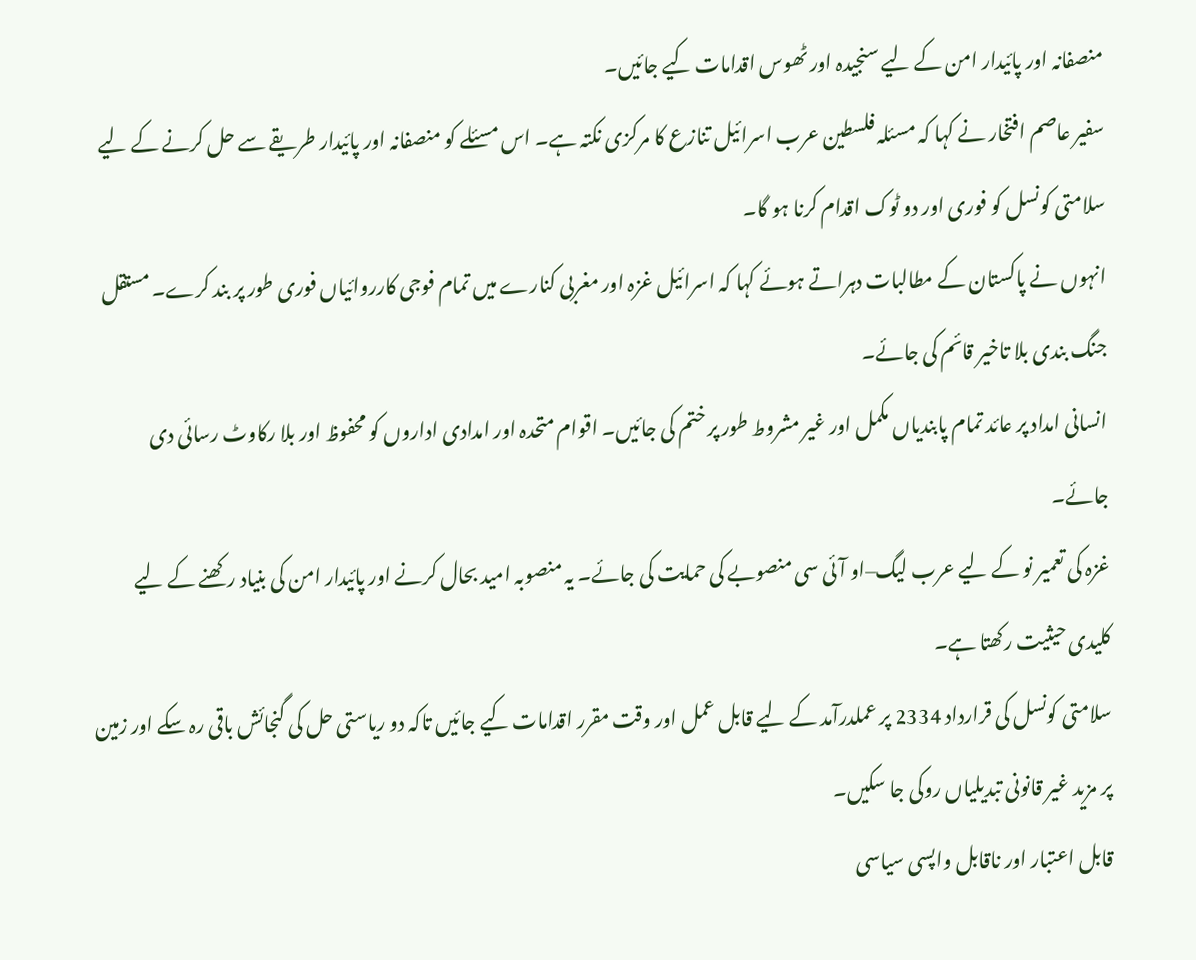منصفانہ اور پائیدار امن کے لیے سنجیدہ اور ٹھوس اقدامات کیے جائیں۔
سفیر عاصم افتخار نے کہا کہ مسئلہ فلسطین عرب اسرائیل تنازع کا مرکزی نکتہ ہے۔ اس مسئلے کو منصفانہ اور پائیدار طریقے سے حل کرنے کے لیے سلامتی کونسل کو فوری اور دو ٹوک اقدام کرنا ہو گا۔
انہوں نے پاکستان کے مطالبات دہراتے ہوئے کہا کہ اسرائیل غزہ اور مغربی کنارے میں تمام فوجی کارروائیاں فوری طور پر بند کرے۔ مستقل جنگ بندی بلا تاخیر قائم کی جائے۔
انسانی امداد پر عائد تمام پابندیاں مکمل اور غیر مشروط طور پر ختم کی جائیں۔ اقوام متحدہ اور امدادی اداروں کو محفوظ اور بلا رکاوٹ رسائی دی جائے۔
غزہ کی تعمیر نو کے لیے عرب لیگ–او آئی سی منصوبے کی حمایت کی جائے۔ یہ منصوبہ امید بحال کرنے اور پائیدار امن کی بنیاد رکھنے کے لیے کلیدی حیثیت رکھتا ہے۔
سلامتی کونسل کی قرارداد 2334 پر عملدرآمد کے لیے قابل عمل اور وقت مقرر اقدامات کیے جائیں تاکہ دو ریاستی حل کی گنجائش باقی رہ سکے اور زمین پر مزید غیر قانونی تبدیلیاں روکی جا سکیں۔
قابل اعتبار اور ناقابل واپسی سیاسی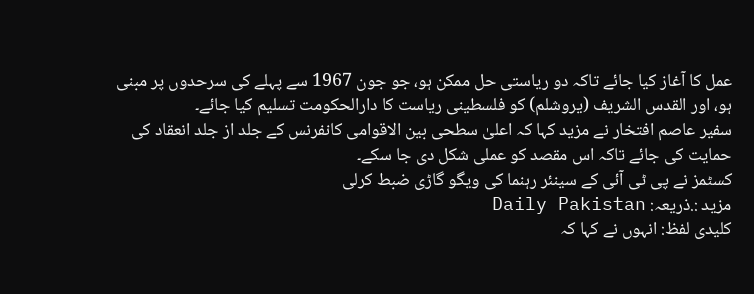عمل کا آغاز کیا جائے تاکہ دو ریاستی حل ممکن ہو، جو جون 1967 سے پہلے کی سرحدوں پر مبنی ہو، اور القدس الشریف (یروشلم) کو فلسطینی ریاست کا دارالحکومت تسلیم کیا جائے۔
سفیر عاصم افتخار نے مزید کہا کہ اعلیٰ سطحی بین الاقوامی کانفرنس کے جلد از جلد انعقاد کی حمایت کی جائے تاکہ اس مقصد کو عملی شکل دی جا سکے۔
کسٹمز نے پی ٹی آئی کے سینئر رہنما کی ویگو گاڑی ضبط کرلی
مزید :.ذریعہ: Daily Pakistan
کلیدی لفظ: انہوں نے کہا کہ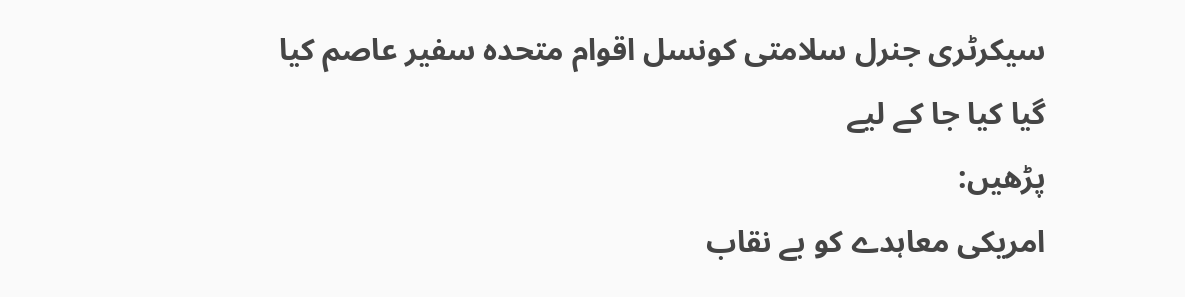سیکرٹری جنرل سلامتی کونسل اقوام متحدہ سفیر عاصم کیا گیا کیا جا کے لیے
پڑھیں:
امریکی معاہدے کو بے نقاب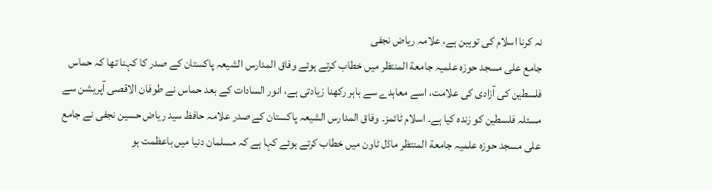نہ کرنا اسلام کی توہین ہے، علامہ ریاض نجفی
جامع علی مسجد حوزہ علمیہ جامعة المنتظر میں خطاب کرتے ہوئے وفاق المدارس الشیعہ پاکستان کے صدر کا کہنا تھا کہ حماس فلسطین کی آزادی کی علامت، اسے معاہدے سے باہر رکھنا زیادتی ہے، انور السادات کے بعد حماس نے طوفان الاقصی آپریشن سے مسئلہ فلسطین کو زندہ کیا ہے۔ اسلام ٹائمز۔ وفاق المدارس الشیعہ پاکستان کے صدر علامہ حافظ سید ریاض حسین نجفی نے جامع علی مسجد حوزہ علمیہ جامعة المنتظر ماڈل ٹاون میں خطاب کرتے ہوئے کہا ہے کہ مسلمان دنیا میں باعظمت ہو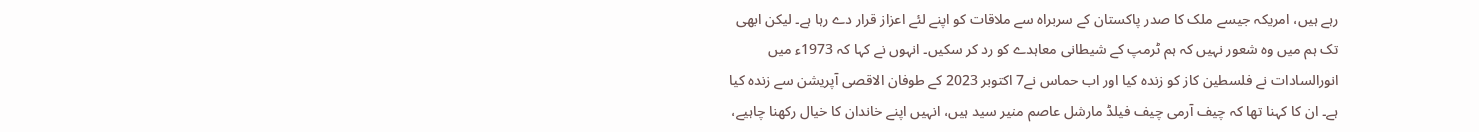رہے ہیں، امریکہ جیسے ملک کا صدر پاکستان کے سربراہ سے ملاقات کو اپنے لئے اعزاز قرار دے رہا ہے۔ لیکن ابھی تک ہم میں وہ شعور نہیں کہ ہم ٹرمپ کے شیطانی معاہدے کو رد کر سکیں۔ انہوں نے کہا کہ 1973ء میں انورالسادات نے فلسطین کاز کو زندہ کیا اور اب حماس نے7 اکتوبر 2023 کے طوفان الاقصی آپریشن سے زندہ کیا ہے۔ ان کا کہنا تھا کہ چیف آرمی چیف فیلڈ مارشل عاصم منیر سید ہیں، انہیں اپنے خاندان کا خیال رکھنا چاہیے،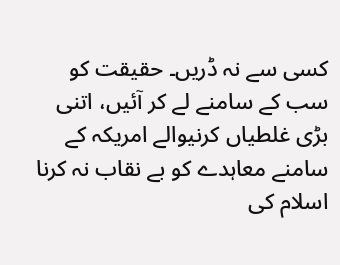کسی سے نہ ڈریں۔ حقیقت کو سب کے سامنے لے کر آئیں، اتنی بڑی غلطیاں کرنیوالے امریکہ کے سامنے معاہدے کو بے نقاب نہ کرنا اسلام کی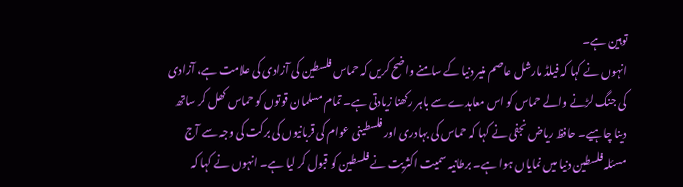توہین ہے۔
انہوں نے کہا کہ فیلڈ مارشل عاصم منیر دنیا کے سامنے واضح کریں کہ حماس فلسطین کی آزادی کی علامت ہے، آزادی کی جنگ لڑنے والے حماس کو اس معاہدے سے باہر رکھنا زیادتی ہے۔ تمام مسلمان قوتوں کو حماس کھل کر ساتھ دینا چاہیے۔ حافظ ریاض نجفی نے کہا کہ حماس کی بہادری اور فلسطینی عوام کی قربانیوں کی برکت کی وجہ سے آج مسئلہ فلسطین دنیا میں نمایاں ہوا ہے۔ برطانیہ سمیت اکثریت نے فلسطین کو قبول کر لیا ہے۔ انہوں نے کہا کہ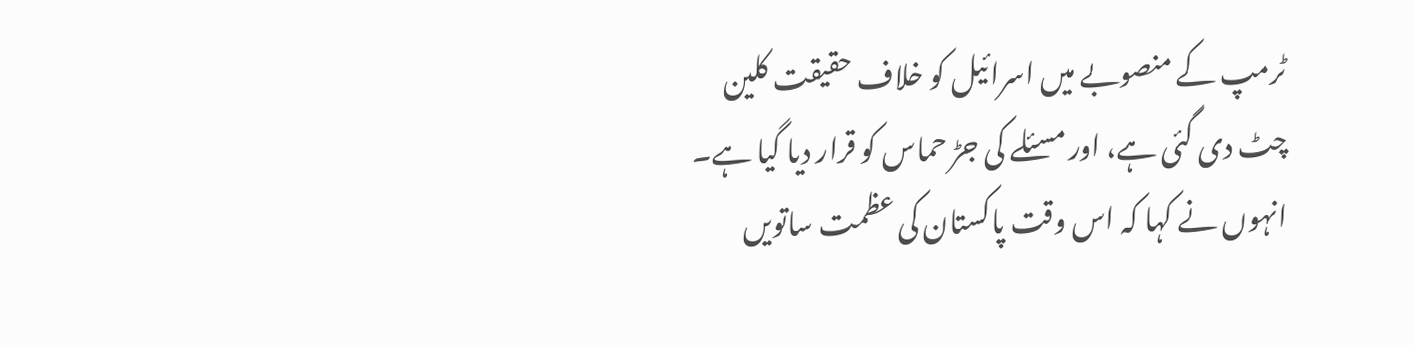ٹرمپ کے منصوبے میں اسرائیل کو خلاف حقیقت کلین چٹ دی گئی ہے، اور مسئلے کی جڑ حماس کو قرار دیا گیا ہے۔
انہوں نے کہا کہ اس وقت پاکستان کی عظمت ساتویں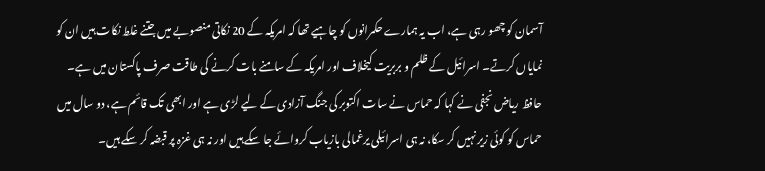آسمان کو چھو رہی ہے، اب یہ ہمارے حکمرانوں کو چاہیے تھا کہ امریکہ کے 20 نکاتی منصوبے میں جتنے غلط نکات ہیں ان کو نمایاں کرتے۔ اسرائیل کے ظلم و بربریت کیخلاف اور امریکہ کے سامنے بات کرنے کی طاقت صرف پاکستان میں ہے۔ حافظ ریاض نجفی نے کہا کہ حماس نے سات اکتوبر کی جنگ آزادی کے لیے لڑی ہے اور ابھی تک قائم ہے، دو سال میں حماس کو کوئی زیر نہیں کر سکا، نہ ہی اسرائیلی یرغمالی بازیاب کروائے جا سکے ہیں اور نہ ہی غزہ پر قبضہ کر سکے ہیں۔